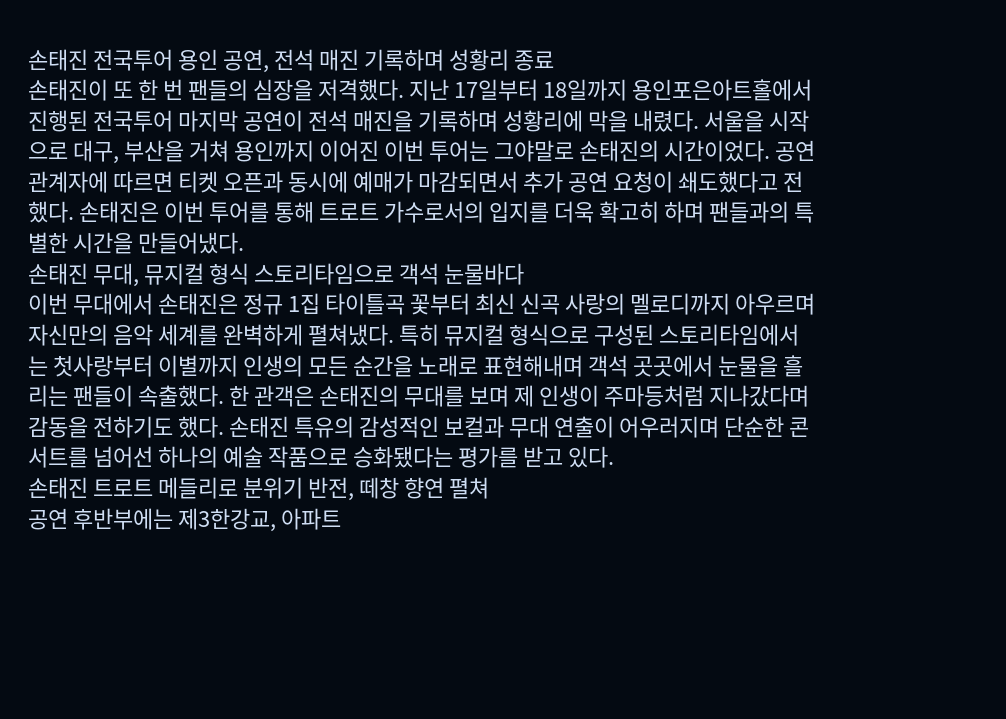손태진 전국투어 용인 공연, 전석 매진 기록하며 성황리 종료
손태진이 또 한 번 팬들의 심장을 저격했다. 지난 17일부터 18일까지 용인포은아트홀에서 진행된 전국투어 마지막 공연이 전석 매진을 기록하며 성황리에 막을 내렸다. 서울을 시작으로 대구, 부산을 거쳐 용인까지 이어진 이번 투어는 그야말로 손태진의 시간이었다. 공연 관계자에 따르면 티켓 오픈과 동시에 예매가 마감되면서 추가 공연 요청이 쇄도했다고 전했다. 손태진은 이번 투어를 통해 트로트 가수로서의 입지를 더욱 확고히 하며 팬들과의 특별한 시간을 만들어냈다.
손태진 무대, 뮤지컬 형식 스토리타임으로 객석 눈물바다
이번 무대에서 손태진은 정규 1집 타이틀곡 꽃부터 최신 신곡 사랑의 멜로디까지 아우르며 자신만의 음악 세계를 완벽하게 펼쳐냈다. 특히 뮤지컬 형식으로 구성된 스토리타임에서는 첫사랑부터 이별까지 인생의 모든 순간을 노래로 표현해내며 객석 곳곳에서 눈물을 흘리는 팬들이 속출했다. 한 관객은 손태진의 무대를 보며 제 인생이 주마등처럼 지나갔다며 감동을 전하기도 했다. 손태진 특유의 감성적인 보컬과 무대 연출이 어우러지며 단순한 콘서트를 넘어선 하나의 예술 작품으로 승화됐다는 평가를 받고 있다.
손태진 트로트 메들리로 분위기 반전, 떼창 향연 펼쳐
공연 후반부에는 제3한강교, 아파트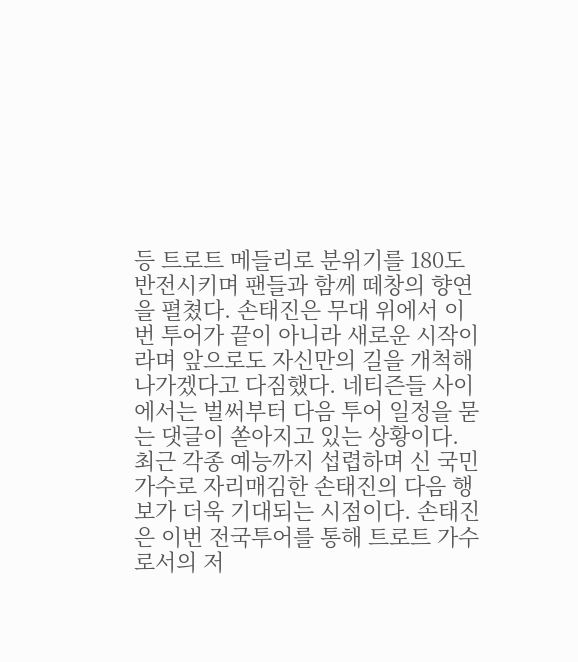등 트로트 메들리로 분위기를 180도 반전시키며 팬들과 함께 떼창의 향연을 펼쳤다. 손태진은 무대 위에서 이번 투어가 끝이 아니라 새로운 시작이라며 앞으로도 자신만의 길을 개척해 나가겠다고 다짐했다. 네티즌들 사이에서는 벌써부터 다음 투어 일정을 묻는 댓글이 쏟아지고 있는 상황이다. 최근 각종 예능까지 섭렵하며 신 국민가수로 자리매김한 손태진의 다음 행보가 더욱 기대되는 시점이다. 손태진은 이번 전국투어를 통해 트로트 가수로서의 저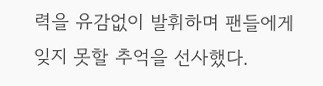력을 유감없이 발휘하며 팬들에게 잊지 못할 추억을 선사했다.